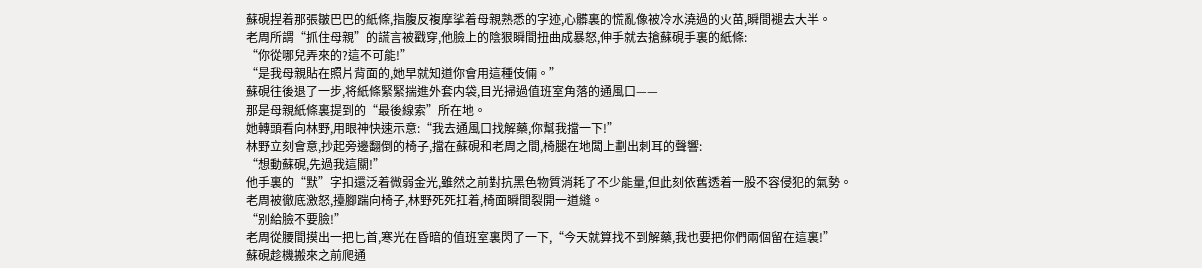蘇硯捏着那張皺巴巴的紙條,指腹反複摩挲着母親熟悉的字迹,心髒裏的慌亂像被冷水澆過的火苗,瞬間褪去大半。
老周所謂“抓住母親”的謊言被戳穿,他臉上的陰狠瞬間扭曲成暴怒,伸手就去搶蘇硯手裏的紙條:
“你從哪兒弄來的?這不可能!”
“是我母親貼在照片背面的,她早就知道你會用這種伎倆。”
蘇硯往後退了一步,将紙條緊緊揣進外套内袋,目光掃過值班室角落的通風口——
那是母親紙條裏提到的“最後線索”所在地。
她轉頭看向林野,用眼神快速示意:“我去通風口找解藥,你幫我擋一下!”
林野立刻會意,抄起旁邊翻倒的椅子,擋在蘇硯和老周之間,椅腿在地闆上劃出刺耳的聲響:
“想動蘇硯,先過我這關!”
他手裏的“默”字扣還泛着微弱金光,雖然之前對抗黑色物質消耗了不少能量,但此刻依舊透着一股不容侵犯的氣勢。
老周被徹底激怒,擡腳踹向椅子,林野死死扛着,椅面瞬間裂開一道縫。
“别給臉不要臉!”
老周從腰間摸出一把匕首,寒光在昏暗的值班室裏閃了一下,“今天就算找不到解藥,我也要把你們兩個留在這裏!”
蘇硯趁機搬來之前爬通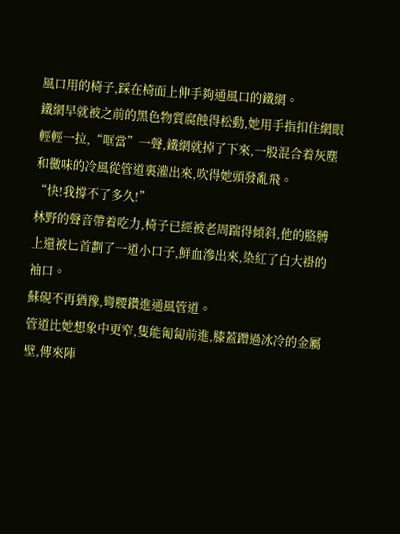風口用的椅子,踩在椅面上伸手夠通風口的鐵網。
鐵網早就被之前的黑色物質腐蝕得松動,她用手指扣住網眼輕輕一拉,“哐當”一聲,鐵網就掉了下來,一股混合着灰塵和黴味的冷風從管道裏灌出來,吹得她頭發亂飛。
“快!我撐不了多久!”
林野的聲音帶着吃力,椅子已經被老周踹得傾斜,他的胳膊上還被匕首劃了一道小口子,鮮血滲出來,染紅了白大褂的袖口。
蘇硯不再猶豫,彎腰鑽進通風管道。
管道比她想象中更窄,隻能匍匐前進,膝蓋蹭過冰冷的金屬壁,傳來陣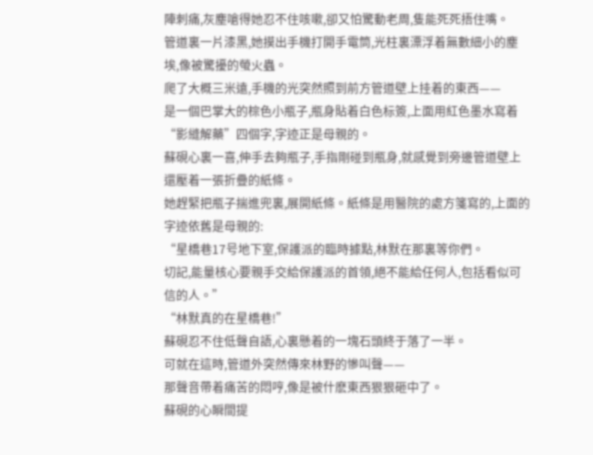陣刺痛,灰塵嗆得她忍不住咳嗽,卻又怕驚動老周,隻能死死捂住嘴。
管道裏一片漆黑,她摸出手機打開手電筒,光柱裏漂浮着無數細小的塵埃,像被驚擾的螢火蟲。
爬了大概三米遠,手機的光突然照到前方管道壁上挂着的東西——
是一個巴掌大的棕色小瓶子,瓶身貼着白色标簽,上面用紅色墨水寫着“影縫解藥”四個字,字迹正是母親的。
蘇硯心裏一喜,伸手去夠瓶子,手指剛碰到瓶身,就感覺到旁邊管道壁上還壓着一張折疊的紙條。
她趕緊把瓶子揣進兜裏,展開紙條。紙條是用醫院的處方箋寫的,上面的字迹依舊是母親的:
“星橋巷17号地下室,保護派的臨時據點,林默在那裏等你們。
切記,能量核心要親手交給保護派的首領,絕不能給任何人,包括看似可信的人。”
“林默真的在星橋巷!”
蘇硯忍不住低聲自語,心裏懸着的一塊石頭終于落了一半。
可就在這時,管道外突然傳來林野的慘叫聲——
那聲音帶着痛苦的悶哼,像是被什麽東西狠狠砸中了。
蘇硯的心瞬間提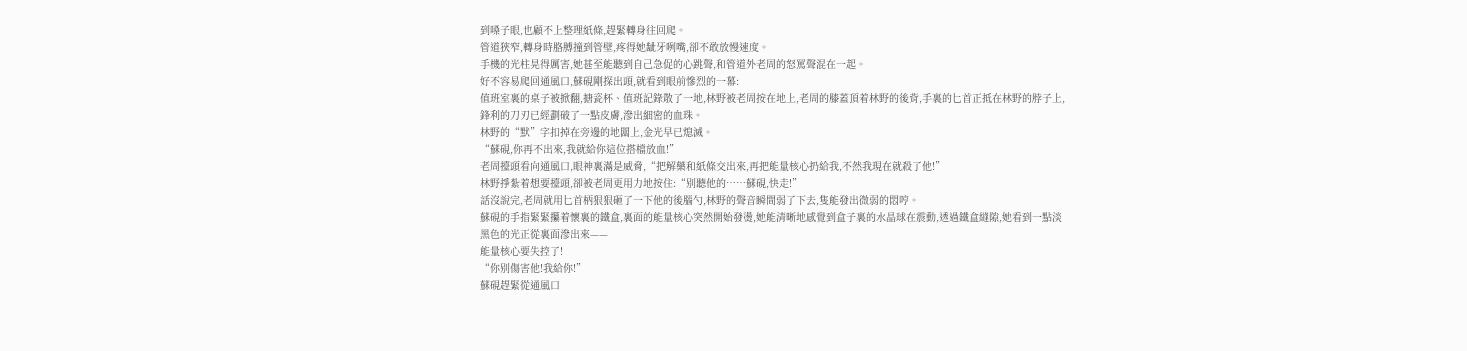到嗓子眼,也顧不上整理紙條,趕緊轉身往回爬。
管道狹窄,轉身時胳膊撞到管壁,疼得她龇牙咧嘴,卻不敢放慢速度。
手機的光柱晃得厲害,她甚至能聽到自己急促的心跳聲,和管道外老周的怒罵聲混在一起。
好不容易爬回通風口,蘇硯剛探出頭,就看到眼前慘烈的一幕:
值班室裏的桌子被掀翻,搪瓷杯、值班記錄散了一地,林野被老周按在地上,老周的膝蓋頂着林野的後背,手裏的匕首正抵在林野的脖子上,鋒利的刀刃已經劃破了一點皮膚,滲出細密的血珠。
林野的“默”字扣掉在旁邊的地闆上,金光早已熄滅。
“蘇硯,你再不出來,我就給你這位搭檔放血!”
老周擡頭看向通風口,眼神裏滿是威脅,“把解藥和紙條交出來,再把能量核心扔給我,不然我現在就殺了他!”
林野掙紮着想要擡頭,卻被老周更用力地按住:“别聽他的……蘇硯,快走!”
話沒說完,老周就用匕首柄狠狠砸了一下他的後腦勺,林野的聲音瞬間弱了下去,隻能發出微弱的悶哼。
蘇硯的手指緊緊攥着懷裏的鐵盒,裏面的能量核心突然開始發燙,她能清晰地感覺到盒子裏的水晶球在震動,透過鐵盒縫隙,她看到一點淡黑色的光正從裏面滲出來——
能量核心要失控了!
“你别傷害他!我給你!”
蘇硯趕緊從通風口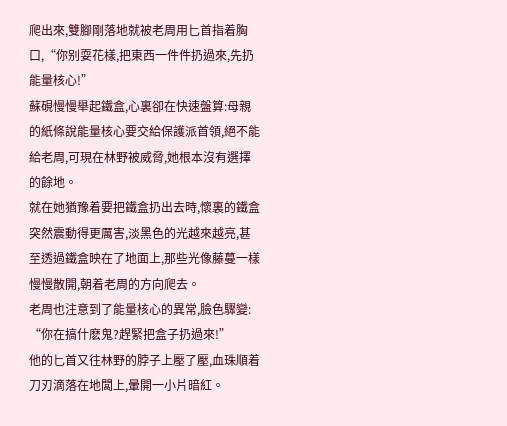爬出來,雙腳剛落地就被老周用匕首指着胸口,“你别耍花樣,把東西一件件扔過來,先扔能量核心!”
蘇硯慢慢舉起鐵盒,心裏卻在快速盤算:母親的紙條說能量核心要交給保護派首領,絕不能給老周,可現在林野被威脅,她根本沒有選擇的餘地。
就在她猶豫着要把鐵盒扔出去時,懷裏的鐵盒突然震動得更厲害,淡黑色的光越來越亮,甚至透過鐵盒映在了地面上,那些光像藤蔓一樣慢慢散開,朝着老周的方向爬去。
老周也注意到了能量核心的異常,臉色驟變:
“你在搞什麽鬼?趕緊把盒子扔過來!”
他的匕首又往林野的脖子上壓了壓,血珠順着刀刃滴落在地闆上,暈開一小片暗紅。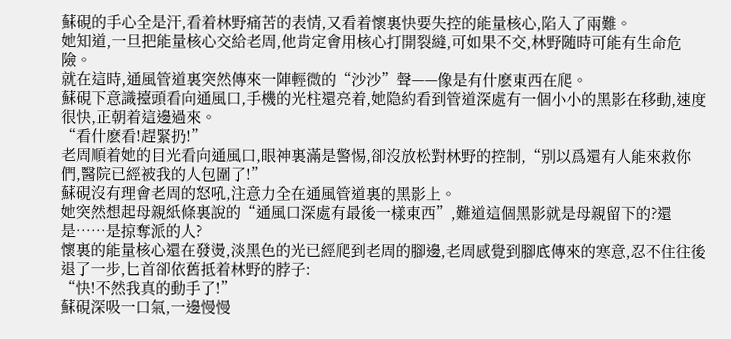蘇硯的手心全是汗,看着林野痛苦的表情,又看着懷裏快要失控的能量核心,陷入了兩難。
她知道,一旦把能量核心交給老周,他肯定會用核心打開裂縫,可如果不交,林野随時可能有生命危險。
就在這時,通風管道裏突然傳來一陣輕微的“沙沙”聲——像是有什麽東西在爬。
蘇硯下意識擡頭看向通風口,手機的光柱還亮着,她隐約看到管道深處有一個小小的黑影在移動,速度很快,正朝着這邊過來。
“看什麽看!趕緊扔!”
老周順着她的目光看向通風口,眼神裏滿是警惕,卻沒放松對林野的控制,“别以爲還有人能來救你們,醫院已經被我的人包圍了!”
蘇硯沒有理會老周的怒吼,注意力全在通風管道裏的黑影上。
她突然想起母親紙條裏說的“通風口深處有最後一樣東西”,難道這個黑影就是母親留下的?還是……是掠奪派的人?
懷裏的能量核心還在發燙,淡黑色的光已經爬到老周的腳邊,老周感覺到腳底傳來的寒意,忍不住往後退了一步,匕首卻依舊抵着林野的脖子:
“快!不然我真的動手了!”
蘇硯深吸一口氣,一邊慢慢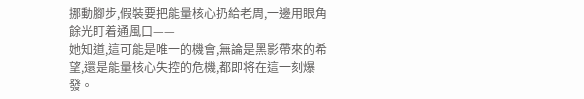挪動腳步,假裝要把能量核心扔給老周,一邊用眼角餘光盯着通風口——
她知道,這可能是唯一的機會,無論是黑影帶來的希望,還是能量核心失控的危機,都即将在這一刻爆發。